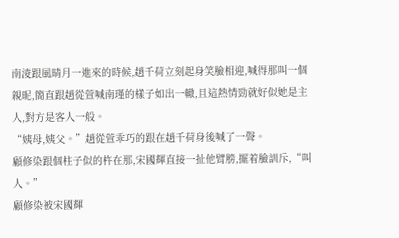南淩跟風晴月一進來的時候,趙千荷立刻起身笑臉相迎,喊得那叫一個親昵,簡直跟趙從萱喊南瑾的樣子如出一轍,且這熱情勁就好似她是主人,對方是客人一般。
“姨母,姨父。”趙從萱乖巧的跟在趙千荷身後喊了一聲。
顧修染跟個柱子似的杵在那,宋國輝直接一扯他臂膀,擺着臉訓斥,“叫人。”
顧修染被宋國輝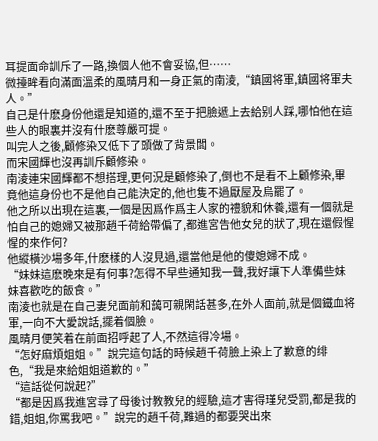耳提面命訓斥了一路,換個人他不會妥協,但……
微擡眸看向滿面溫柔的風晴月和一身正氣的南淩,“鎮國将軍,鎮國将軍夫人。”
自己是什麽身份他還是知道的,還不至于把臉遞上去給别人踩,哪怕他在這些人的眼裏并沒有什麽尊嚴可提。
叫完人之後,顧修染又低下了頭做了背景闆。
而宋國輝也沒再訓斥顧修染。
南淩連宋國輝都不想搭理,更何況是顧修染了,倒也不是看不上顧修染,畢竟他這身份也不是他自己能決定的,他也隻不過厭屋及烏罷了。
他之所以出現在這裏,一個是因爲作爲主人家的禮貌和休養,還有一個就是怕自己的媳婦又被那趙千荷給帶偏了,都進宮告他女兒的狀了,現在還假惺惺的來作何?
他縱橫沙場多年,什麽樣的人沒見過,還當他是他的傻媳婦不成。
“妹妹這麽晚來是有何事?怎得不早些通知我一聲,我好讓下人準備些妹妹喜歡吃的飯食。”
南淩也就是在自己妻兒面前和藹可親閑話甚多,在外人面前,就是個鐵血将軍,一向不大愛說話,擺着個臉。
風晴月便笑着在前面招呼起了人,不然這得冷場。
“怎好麻煩姐姐。”說完這句話的時候趙千荷臉上染上了歉意的绯色,“我是來給姐姐道歉的。”
“這話從何說起?”
“都是因爲我進宮尋了母後讨教教兒的經驗,這才害得瑾兒受罰,都是我的錯,姐姐,你罵我吧。”說完的趙千荷,難過的都要哭出來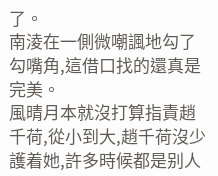了。
南淩在一側微嘲諷地勾了勾嘴角,這借口找的還真是完美。
風晴月本就沒打算指責趙千荷,從小到大,趙千荷沒少護着她,許多時候都是别人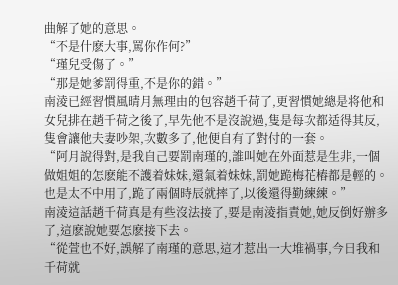曲解了她的意思。
“不是什麽大事,罵你作何?”
“瑾兒受傷了。”
“那是她爹罰得重,不是你的錯。”
南淩已經習慣風晴月無理由的包容趙千荷了,更習慣她總是将他和女兒排在趙千荷之後了,早先他不是沒說過,隻是每次都适得其反,隻會讓他夫妻吵架,次數多了,他便自有了對付的一套。
“阿月說得對,是我自己要罰南瑾的,誰叫她在外面惹是生非,一個做姐姐的怎麽能不護着妹妹,還氣着妹妹,罰她跪梅花樁都是輕的。也是太不中用了,跪了兩個時辰就摔了,以後還得勤練練。”
南淩這話趙千荷真是有些沒法接了,要是南淩指責她,她反倒好辦多了,這麽說她要怎麽接下去。
“從萱也不好,誤解了南瑾的意思,這才惹出一大堆禍事,今日我和千荷就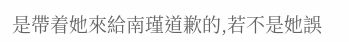是帶着她來給南瑾道歉的,若不是她誤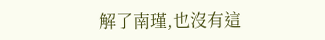解了南瑾,也沒有這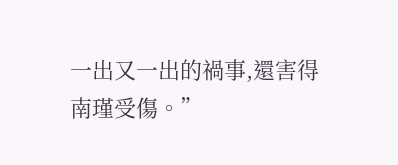一出又一出的禍事,還害得南瑾受傷。”